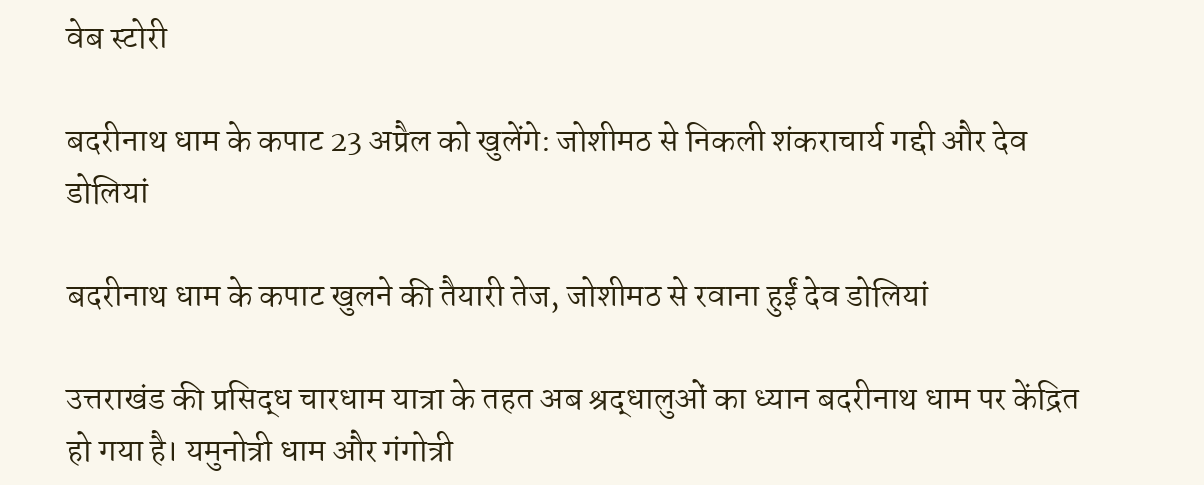वेब स्टोरी

बदरीनाथ धाम के कपाट 23 अप्रैल को खुलेंगे: जोशीमठ से निकली शंकराचार्य गद्दी और देव डोलियां

बदरीनाथ धाम के कपाट खुलने की तैयारी तेज, जोशीमठ से रवाना हुईं देव डोलियां

उत्तराखंड की प्रसिद्ध चारधाम यात्रा के तहत अब श्रद्धालुओं का ध्यान बदरीनाथ धाम पर केंद्रित हो गया है। यमुनोत्री धाम और गंगोत्री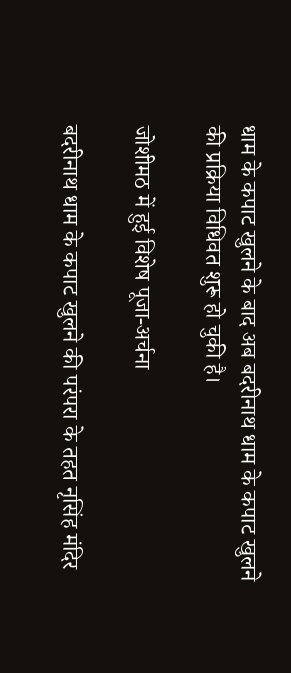धाम के कपाट खुलने के बाद अब बदरीनाथ धाम के कपाट खुलने की प्रक्रिया विधिवत शुरू हो चुकी है।

जोशीमठ में हुई विशेष पूजा-अर्चना

बदरीनाथ धाम के कपाट खुलने की परंपरा के तहत नृसिंह मंदिर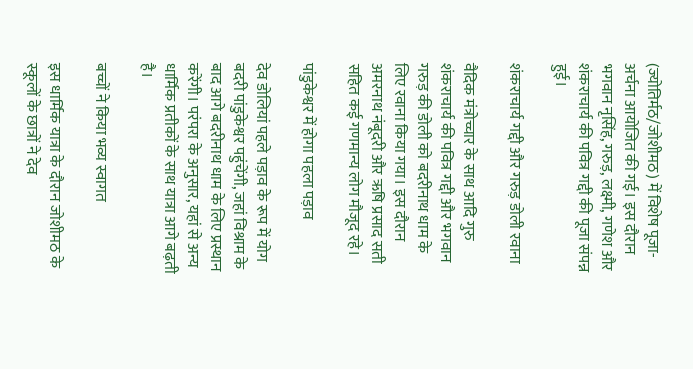(ज्योतिर्मठ/जोशीमठ) में विशेष पूजा-अर्चना आयोजित की गई। इस दौरान भगवान नृसिंह, गरुड़, लक्ष्मी, गणेश और शंकराचार्य की पवित्र गद्दी की पूजा संपन्न हुई।

शंकराचार्य गद्दी और गरुड़ डोली रवाना

वैदिक मंत्रोच्चार के साथ आदि गुरु शंकराचार्य की पवित्र गद्दी और भगवान गरुड़ की डोली को बदरीनाथ धाम के लिए रवाना किया गया। इस दौरान अमरनाथ नंबूदरी और ऋषि प्रसाद सती सहित कई गणमान्य लोग मौजूद रहे।

पांडुकेश्वर में होगा पहला पड़ाव

देव डोलियां पहले पड़ाव के रूप में योग बदरी पांडुकेश्वर पहुंचेंगी, जहां विश्राम के बाद आगे बदरीनाथ धाम के लिए प्रस्थान करेंगी। परंपरा के अनुसार, यहां से अन्य धार्मिक प्रतीकों के साथ यात्रा आगे बढ़ती है।

बच्चों ने किया भव्य स्वागत

इस धार्मिक यात्रा के दौरान जोशीमठ के स्कूलों के छात्रों ने देव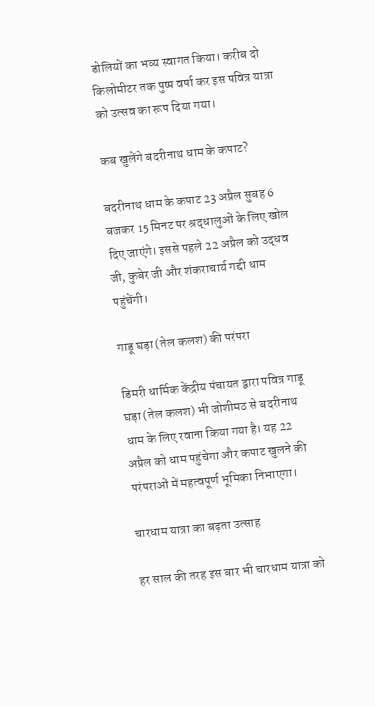डोलियों का भव्य स्वागत किया। करीब दो किलोमीटर तक पुष्प वर्षा कर इस पवित्र यात्रा को उत्सव का रूप दिया गया।

कब खुलेंगे बदरीनाथ धाम के कपाट?

बदरीनाथ धाम के कपाट 23 अप्रैल सुबह 6 बजकर 15 मिनट पर श्रद्धालुओं के लिए खोल दिए जाएंगे। इससे पहले 22 अप्रैल को उद्धव जी, कुबेर जी और शंकराचार्य गद्दी धाम पहुंचेंगी।

गाडू घड़ा (तेल कलश) की परंपरा

डिमरी धार्मिक केंद्रीय पंचायत द्वारा पवित्र गाडू घड़ा (तेल कलश) भी जोशीमठ से बदरीनाथ धाम के लिए रवाना किया गया है। यह 22 अप्रैल को धाम पहुंचेगा और कपाट खुलने की परंपराओं में महत्वपूर्ण भूमिका निभाएगा।

चारधाम यात्रा का बढ़ता उत्साह

हर साल की तरह इस बार भी चारधाम यात्रा को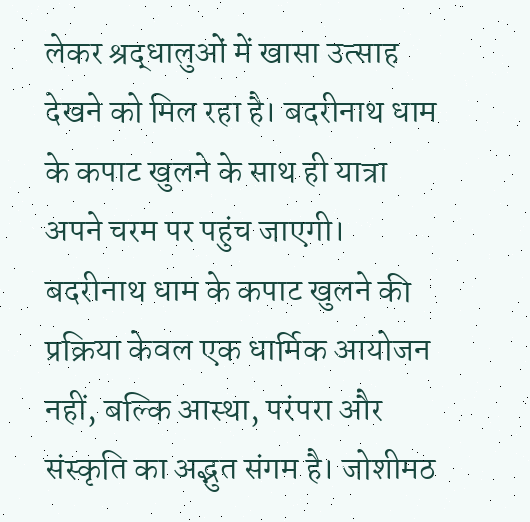लेकर श्रद्धालुओं में खासा उत्साह देखने को मिल रहा है। बदरीनाथ धाम के कपाट खुलने के साथ ही यात्रा अपने चरम पर पहुंच जाएगी। बदरीनाथ धाम के कपाट खुलने की प्रक्रिया केवल एक धार्मिक आयोजन नहीं, बल्कि आस्था, परंपरा और संस्कृति का अद्भुत संगम है। जोशीमठ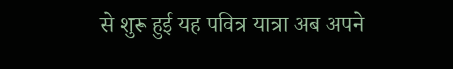से शुरू हुई यह पवित्र यात्रा अब अपने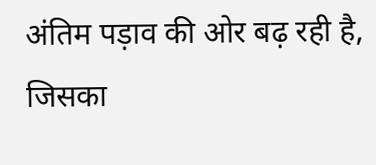अंतिम पड़ाव की ओर बढ़ रही है, जिसका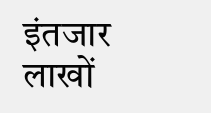इंतजार लाखों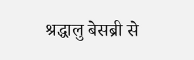श्रद्धालु बेसब्री से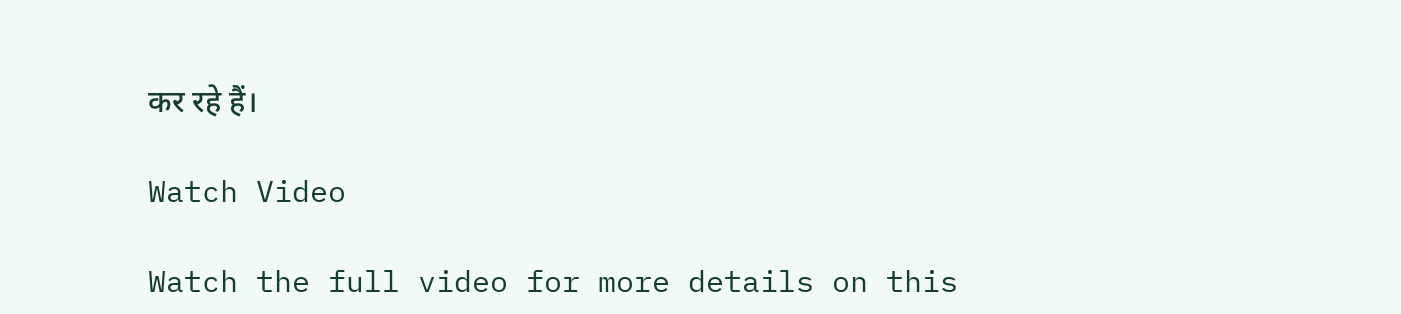कर रहे हैं।

Watch Video

Watch the full video for more details on this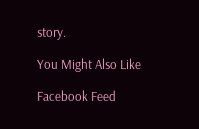story.

You Might Also Like

Facebook Feed